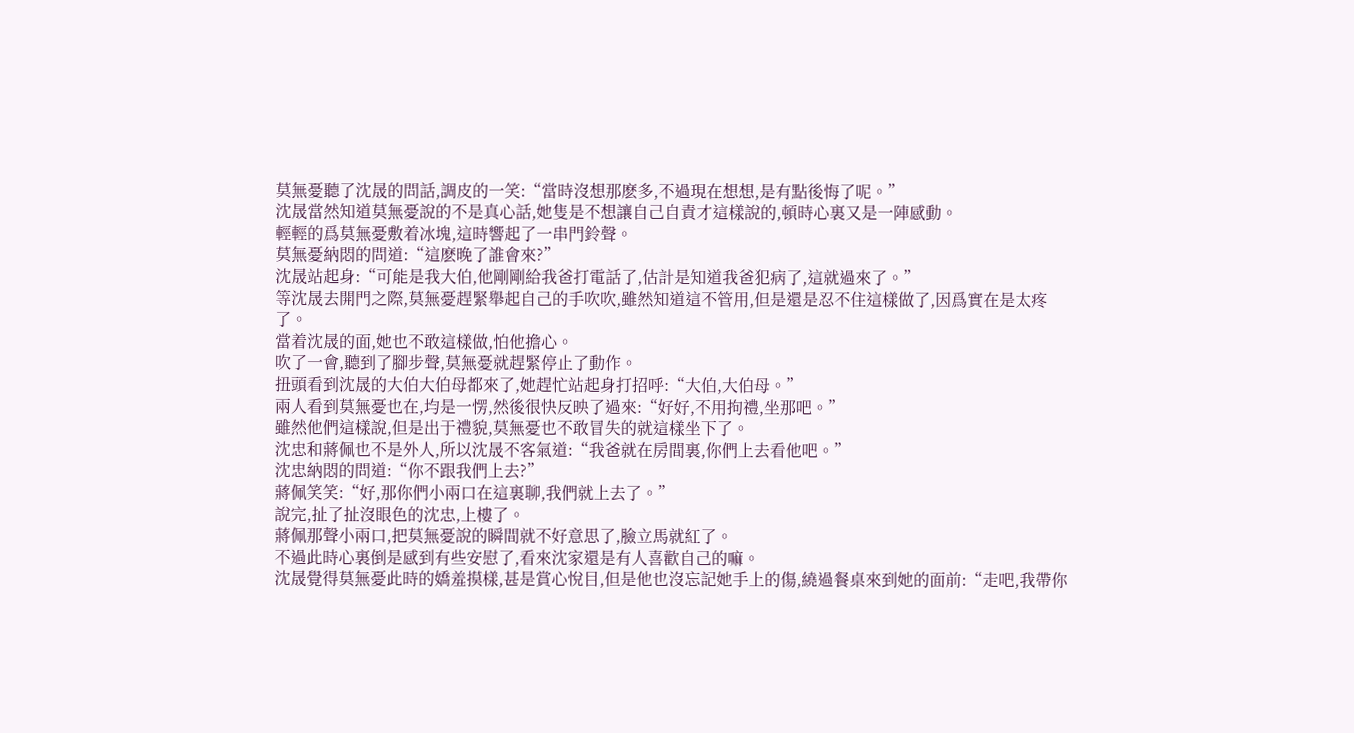莫無憂聽了沈晟的問話,調皮的一笑:“當時沒想那麽多,不過現在想想,是有點後悔了呢。”
沈晟當然知道莫無憂說的不是真心話,她隻是不想讓自己自責才這樣說的,頓時心裏又是一陣感動。
輕輕的爲莫無憂敷着冰塊,這時響起了一串門鈴聲。
莫無憂納悶的問道:“這麽晚了誰會來?”
沈晟站起身:“可能是我大伯,他剛剛給我爸打電話了,估計是知道我爸犯病了,這就過來了。”
等沈晟去開門之際,莫無憂趕緊舉起自己的手吹吹,雖然知道這不管用,但是還是忍不住這樣做了,因爲實在是太疼了。
當着沈晟的面,她也不敢這樣做,怕他擔心。
吹了一會,聽到了腳步聲,莫無憂就趕緊停止了動作。
扭頭看到沈晟的大伯大伯母都來了,她趕忙站起身打招呼:“大伯,大伯母。”
兩人看到莫無憂也在,均是一愣,然後很快反映了過來:“好好,不用拘禮,坐那吧。”
雖然他們這樣說,但是出于禮貌,莫無憂也不敢冒失的就這樣坐下了。
沈忠和蔣佩也不是外人,所以沈晟不客氣道:“我爸就在房間裏,你們上去看他吧。”
沈忠納悶的問道:“你不跟我們上去?”
蔣佩笑笑:“好,那你們小兩口在這裏聊,我們就上去了。”
說完,扯了扯沒眼色的沈忠,上樓了。
蔣佩那聲小兩口,把莫無憂說的瞬間就不好意思了,臉立馬就紅了。
不過此時心裏倒是感到有些安慰了,看來沈家還是有人喜歡自己的嘛。
沈晟覺得莫無憂此時的嬌羞摸樣,甚是賞心悅目,但是他也沒忘記她手上的傷,繞過餐桌來到她的面前:“走吧,我帶你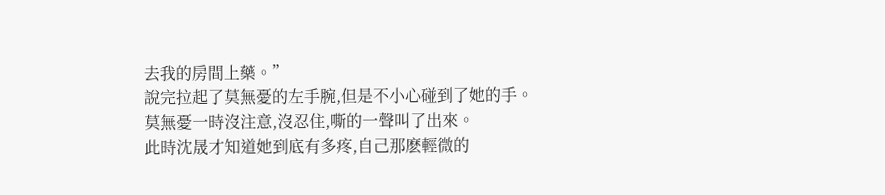去我的房間上藥。”
說完拉起了莫無憂的左手腕,但是不小心碰到了她的手。
莫無憂一時沒注意,沒忍住,嘶的一聲叫了出來。
此時沈晟才知道她到底有多疼,自己那麽輕微的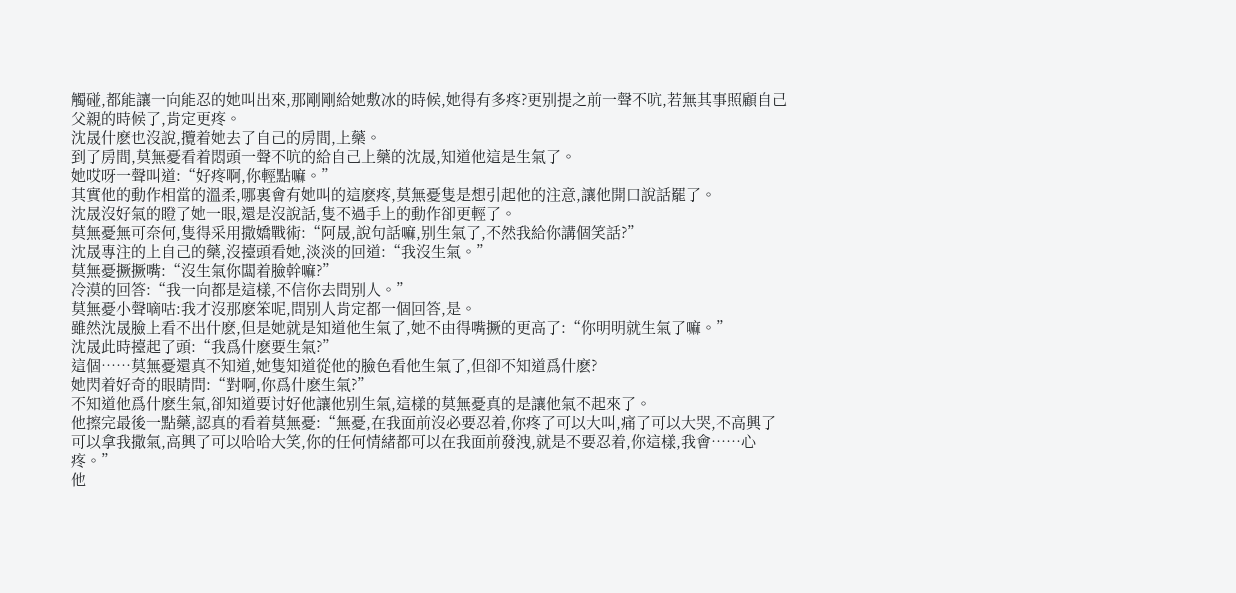觸碰,都能讓一向能忍的她叫出來,那剛剛給她敷冰的時候,她得有多疼?更别提之前一聲不吭,若無其事照顧自己父親的時候了,肯定更疼。
沈晟什麽也沒說,攬着她去了自己的房間,上藥。
到了房間,莫無憂看着悶頭一聲不吭的給自己上藥的沈晟,知道他這是生氣了。
她哎呀一聲叫道:“好疼啊,你輕點嘛。”
其實他的動作相當的溫柔,哪裏會有她叫的這麽疼,莫無憂隻是想引起他的注意,讓他開口說話罷了。
沈晟沒好氣的瞪了她一眼,還是沒說話,隻不過手上的動作卻更輕了。
莫無憂無可奈何,隻得采用撒嬌戰術:“阿晟,說句話嘛,别生氣了,不然我給你講個笑話?”
沈晟專注的上自己的藥,沒擡頭看她,淡淡的回道:“我沒生氣。”
莫無憂撅撅嘴:“沒生氣你闆着臉幹嘛?”
冷漠的回答:“我一向都是這樣,不信你去問别人。”
莫無憂小聲嘀咕:我才沒那麽笨呢,問别人肯定都一個回答,是。
雖然沈晟臉上看不出什麽,但是她就是知道他生氣了,她不由得嘴撅的更高了:“你明明就生氣了嘛。”
沈晟此時擡起了頭:“我爲什麽要生氣?”
這個……莫無憂還真不知道,她隻知道從他的臉色看他生氣了,但卻不知道爲什麽?
她閃着好奇的眼睛問:“對啊,你爲什麽生氣?”
不知道他爲什麽生氣,卻知道要讨好他讓他别生氣,這樣的莫無憂真的是讓他氣不起來了。
他擦完最後一點藥,認真的看着莫無憂:“無憂,在我面前沒必要忍着,你疼了可以大叫,痛了可以大哭,不高興了可以拿我撒氣,高興了可以哈哈大笑,你的任何情緒都可以在我面前發洩,就是不要忍着,你這樣,我會……心疼。”
他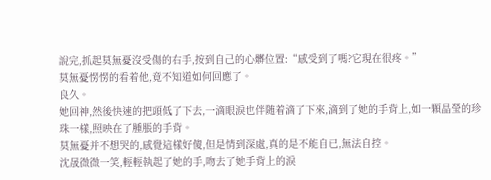說完,抓起莫無憂沒受傷的右手,按到自己的心髒位置:“感受到了嗎?它現在很疼。”
莫無憂愣愣的看着他,竟不知道如何回應了。
良久。
她回神,然後快速的把頭低了下去,一滴眼淚也伴随着滴了下來,滴到了她的手背上,如一顆晶瑩的珍珠一樣,照映在了腫脹的手背。
莫無憂并不想哭的,感覺這樣好傻,但是情到深處,真的是不能自已,無法自控。
沈晟微微一笑,輕輕執起了她的手,吻去了她手背上的淚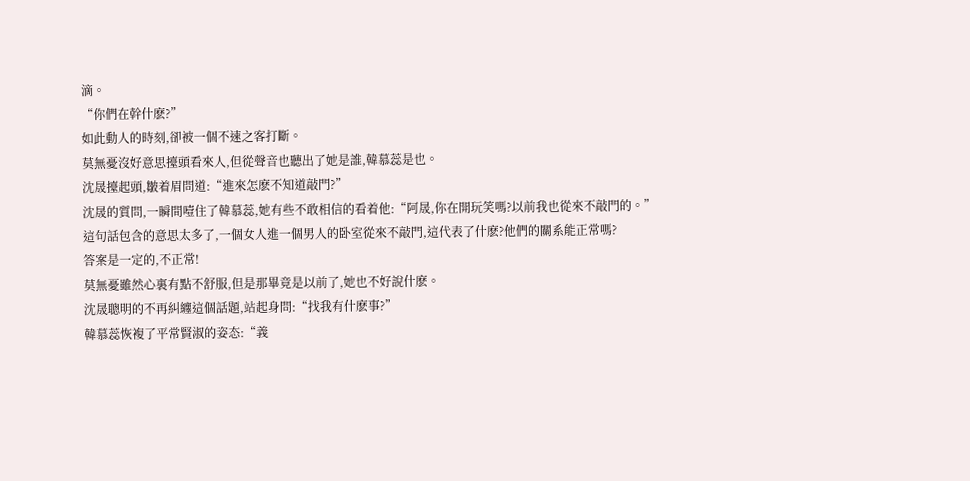滴。
“你們在幹什麽?”
如此動人的時刻,卻被一個不速之客打斷。
莫無憂沒好意思擡頭看來人,但從聲音也聽出了她是誰,韓慕蕊是也。
沈晟擡起頭,皺着眉問道:“進來怎麽不知道敲門?”
沈晟的質問,一瞬間噎住了韓慕蕊,她有些不敢相信的看着他:“阿晟,你在開玩笑嗎?以前我也從來不敲門的。”
這句話包含的意思太多了,一個女人進一個男人的卧室從來不敲門,這代表了什麽?他們的關系能正常嗎?
答案是一定的,不正常!
莫無憂雖然心裏有點不舒服,但是那畢竟是以前了,她也不好說什麽。
沈晟聰明的不再糾纏這個話題,站起身問:“找我有什麽事?”
韓慕蕊恢複了平常賢淑的姿态:“義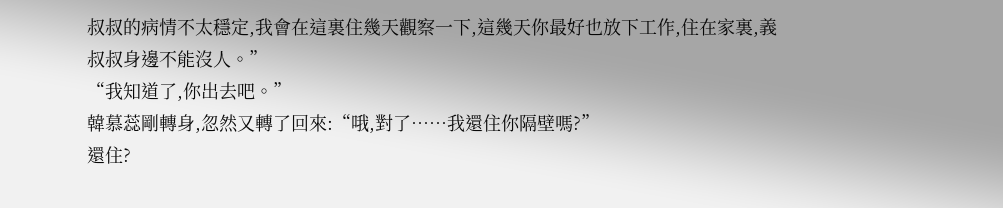叔叔的病情不太穩定,我會在這裏住幾天觀察一下,這幾天你最好也放下工作,住在家裏,義叔叔身邊不能沒人。”
“我知道了,你出去吧。”
韓慕蕊剛轉身,忽然又轉了回來:“哦,對了……我還住你隔壁嗎?”
還住?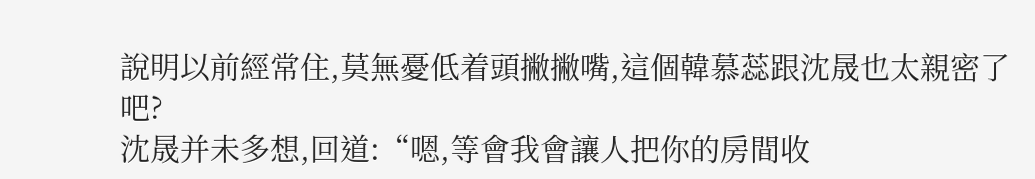說明以前經常住,莫無憂低着頭撇撇嘴,這個韓慕蕊跟沈晟也太親密了吧?
沈晟并未多想,回道:“嗯,等會我會讓人把你的房間收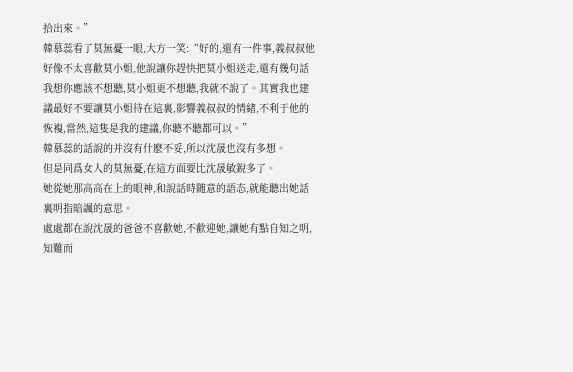拾出來。”
韓慕蕊看了莫無憂一眼,大方一笑:“好的,還有一件事,義叔叔他好像不太喜歡莫小姐,他說讓你趕快把莫小姐送走,還有幾句話我想你應該不想聽,莫小姐更不想聽,我就不說了。其實我也建議最好不要讓莫小姐待在這裏,影響義叔叔的情緒,不利于他的恢複,當然,這隻是我的建議,你聽不聽都可以。”
韓慕蕊的話說的并沒有什麽不妥,所以沈晟也沒有多想。
但是同爲女人的莫無憂,在這方面要比沈晟敏銳多了。
她從她那高高在上的眼神,和說話時随意的語态,就能聽出她話裏明指暗諷的意思。
處處都在說沈晟的爸爸不喜歡她,不歡迎她,讓她有點自知之明,知難而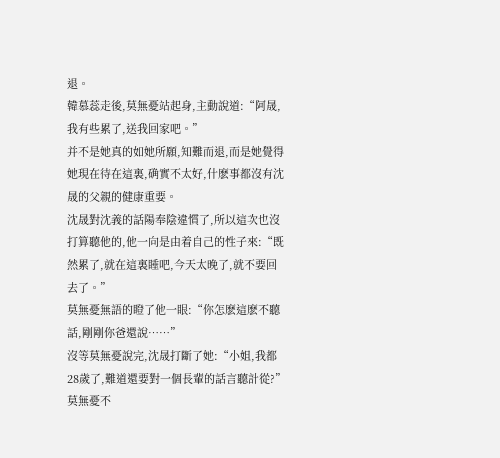退。
韓慕蕊走後,莫無憂站起身,主動說道:“阿晟,我有些累了,送我回家吧。”
并不是她真的如她所願,知難而退,而是她覺得她現在待在這裏,确實不太好,什麽事都沒有沈晟的父親的健康重要。
沈晟對沈義的話陽奉陰違慣了,所以這次也沒打算聽他的,他一向是由着自己的性子來:“既然累了,就在這裏睡吧,今天太晚了,就不要回去了。”
莫無憂無語的瞪了他一眼:“你怎麽這麽不聽話,剛剛你爸還說……”
沒等莫無憂說完,沈晟打斷了她:“小姐,我都28歲了,難道還要對一個長輩的話言聽計從?”
莫無憂不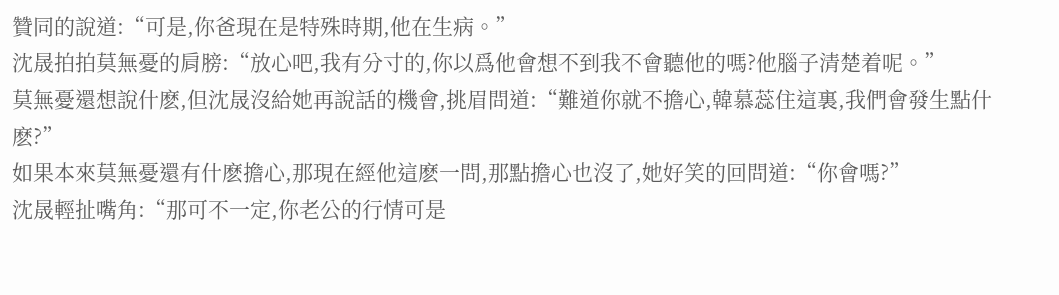贊同的說道:“可是,你爸現在是特殊時期,他在生病。”
沈晟拍拍莫無憂的肩膀:“放心吧,我有分寸的,你以爲他會想不到我不會聽他的嗎?他腦子清楚着呢。”
莫無憂還想說什麽,但沈晟沒給她再說話的機會,挑眉問道:“難道你就不擔心,韓慕蕊住這裏,我們會發生點什麽?”
如果本來莫無憂還有什麽擔心,那現在經他這麽一問,那點擔心也沒了,她好笑的回問道:“你會嗎?”
沈晟輕扯嘴角:“那可不一定,你老公的行情可是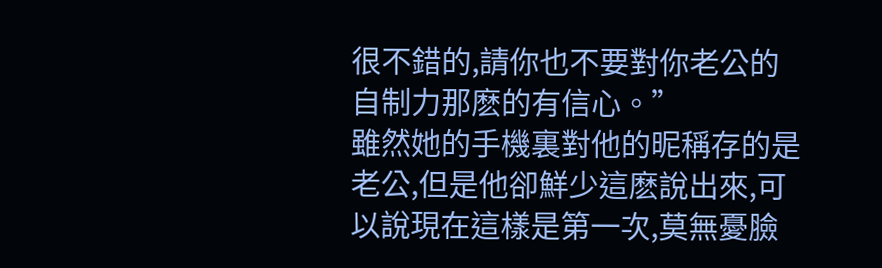很不錯的,請你也不要對你老公的自制力那麽的有信心。”
雖然她的手機裏對他的昵稱存的是老公,但是他卻鮮少這麽說出來,可以說現在這樣是第一次,莫無憂臉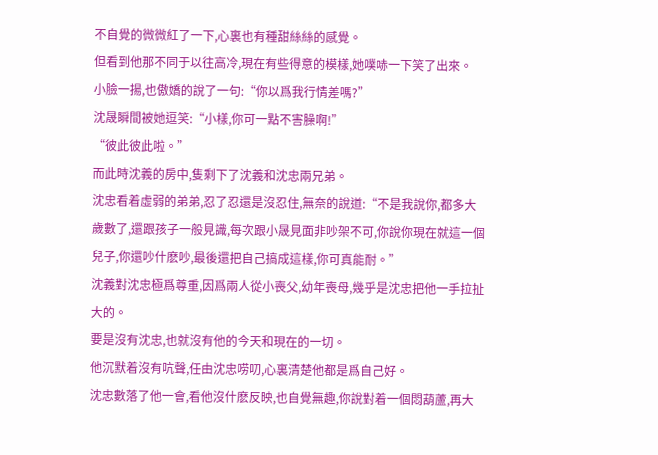不自覺的微微紅了一下,心裏也有種甜絲絲的感覺。
但看到他那不同于以往高冷,現在有些得意的模樣,她噗哧一下笑了出來。
小臉一揚,也傲嬌的說了一句:“你以爲我行情差嗎?”
沈晟瞬間被她逗笑:“小樣,你可一點不害臊啊!”
“彼此彼此啦。”
而此時沈義的房中,隻剩下了沈義和沈忠兩兄弟。
沈忠看着虛弱的弟弟,忍了忍還是沒忍住,無奈的說道:“不是我說你,都多大歲數了,還跟孩子一般見識,每次跟小晟見面非吵架不可,你說你現在就這一個兒子,你還吵什麽吵,最後還把自己搞成這樣,你可真能耐。”
沈義對沈忠極爲尊重,因爲兩人從小喪父,幼年喪母,幾乎是沈忠把他一手拉扯大的。
要是沒有沈忠,也就沒有他的今天和現在的一切。
他沉默着沒有吭聲,任由沈忠唠叨,心裏清楚他都是爲自己好。
沈忠數落了他一會,看他沒什麽反映,也自覺無趣,你說對着一個悶葫蘆,再大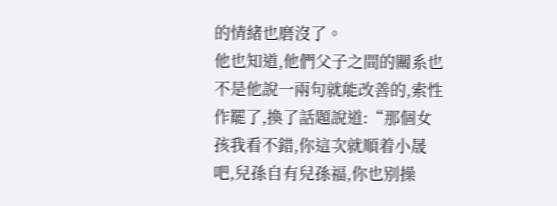的情緒也磨沒了。
他也知道,他們父子之間的關系也不是他說一兩句就能改善的,索性作罷了,換了話題說道:“那個女孩我看不錯,你這次就順着小晟吧,兒孫自有兒孫福,你也别操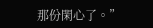那份閑心了。”